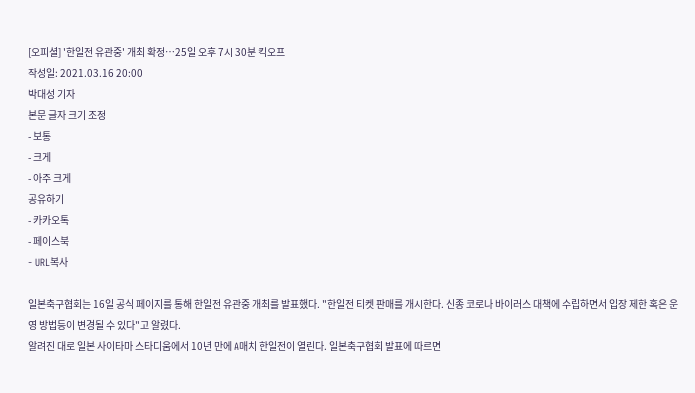[오피셜] '한일전 유관중' 개최 확정…25일 오후 7시 30분 킥오프
작성일: 2021.03.16 20:00
박대성 기자
본문 글자 크기 조정
- 보통
- 크게
- 아주 크게
공유하기
- 카카오톡
- 페이스북
- URL복사

일본축구협회는 16일 공식 페이지를 통해 한일전 유관중 개최를 발표했다. "한일전 티켓 판매를 개시한다. 신종 코로나 바이러스 대책에 수립하면서 입장 제한 혹은 운영 방법등이 변경될 수 있다"고 알렸다.
알려진 대로 일본 사이타마 스타디움에서 10년 만에 A매치 한일전이 열린다. 일본축구협회 발표에 따르면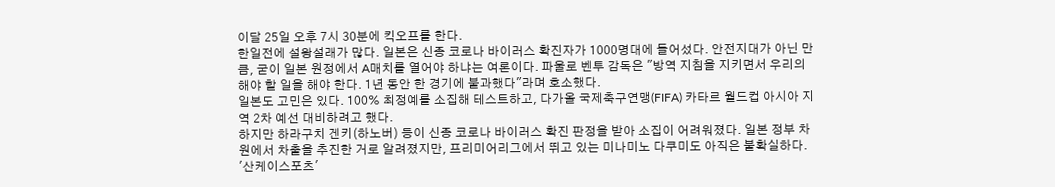이달 25일 오후 7시 30분에 킥오프를 한다.
한일전에 설왕설래가 많다. 일본은 신종 코로나 바이러스 확진자가 1000명대에 들어섰다. 안전지대가 아닌 만큼, 굳이 일본 원정에서 A매치를 열어야 하냐는 여론이다. 파울로 벤투 감독은 "방역 지침을 지키면서 우리의 해야 할 일을 해야 한다. 1년 동안 한 경기에 불과했다"라며 호소했다.
일본도 고민은 있다. 100% 최정예를 소집해 테스트하고, 다가올 국제축구연맹(FIFA) 카타르 월드컵 아시아 지역 2차 예선 대비하려고 했다.
하지만 하라구치 겐키(하노버) 등이 신종 코로나 바이러스 확진 판정을 받아 소집이 어려워졌다. 일본 정부 차원에서 차출을 추진한 거로 알려졌지만, 프리미어리그에서 뛰고 있는 미나미노 다쿠미도 아직은 불확실하다.
'산케이스포츠'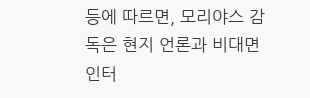등에 따르면, 모리야스 감독은 현지 언론과 비대면 인터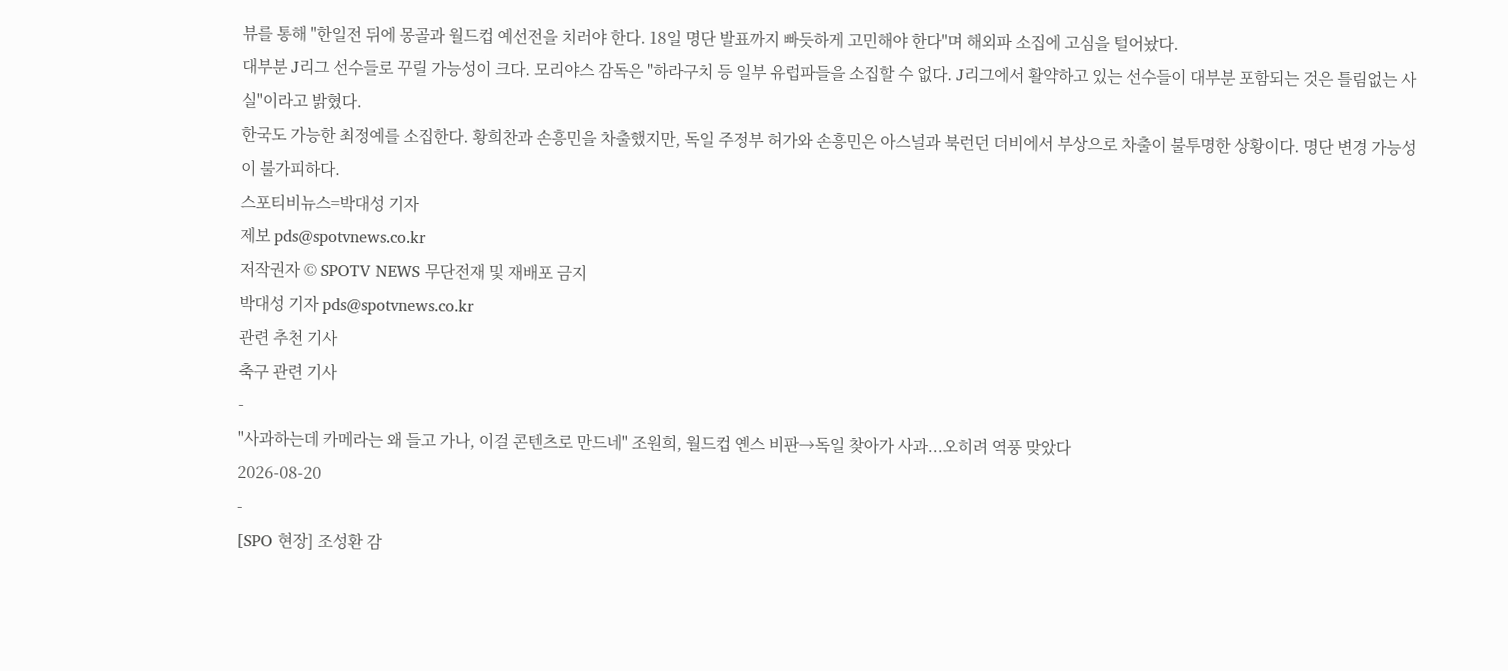뷰를 통해 "한일전 뒤에 몽골과 월드컵 예선전을 치러야 한다. 18일 명단 발표까지 빠듯하게 고민해야 한다"며 해외파 소집에 고심을 털어놨다.
대부분 J리그 선수들로 꾸릴 가능성이 크다. 모리야스 감독은 "하라구치 등 일부 유럽파들을 소집할 수 없다. J리그에서 활약하고 있는 선수들이 대부분 포함되는 것은 틀림없는 사실"이라고 밝혔다.
한국도 가능한 최정예를 소집한다. 황희찬과 손흥민을 차출했지만, 독일 주정부 허가와 손흥민은 아스널과 북런던 더비에서 부상으로 차출이 불투명한 상황이다. 명단 변경 가능성이 불가피하다.
스포티비뉴스=박대성 기자
제보 pds@spotvnews.co.kr
저작권자 © SPOTV NEWS 무단전재 및 재배포 금지
박대성 기자 pds@spotvnews.co.kr
관련 추천 기사
축구 관련 기사
-
"사과하는데 카메라는 왜 들고 가나, 이걸 콘텐츠로 만드네" 조원희, 월드컵 옌스 비판→독일 찾아가 사과...오히려 역풍 맞았다
2026-08-20
-
[SPO 현장] 조성환 감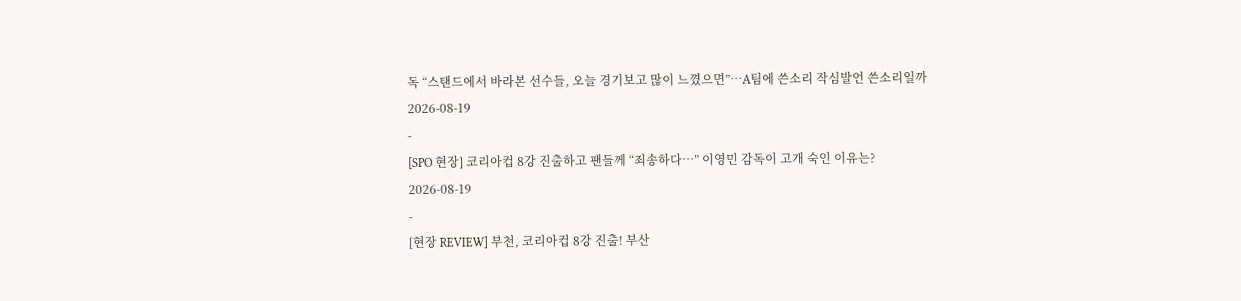독 “스탠드에서 바라본 선수들, 오늘 경기보고 많이 느꼈으면”…A팀에 쓴소리 작심발언 쓴소리일까
2026-08-19
-
[SPO 현장] 코리아컵 8강 진출하고 팬들께 “죄송하다…” 이영민 감독이 고개 숙인 이유는?
2026-08-19
-
[현장 REVIEW] 부천, 코리아컵 8강 진출! 부산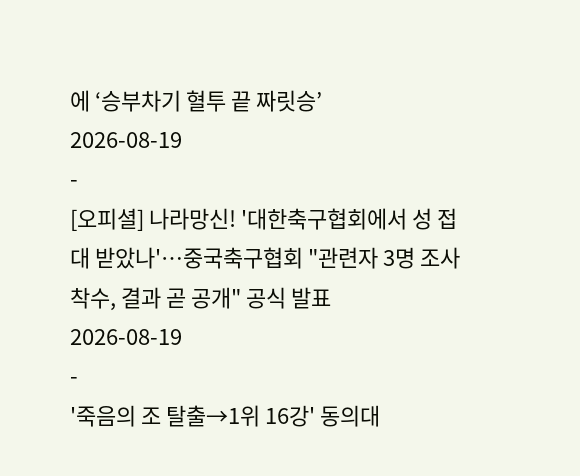에 ‘승부차기 혈투 끝 짜릿승’
2026-08-19
-
[오피셜] 나라망신! '대한축구협회에서 성 접대 받았나'…중국축구협회 "관련자 3명 조사 착수, 결과 곧 공개" 공식 발표
2026-08-19
-
'죽음의 조 탈출→1위 16강' 동의대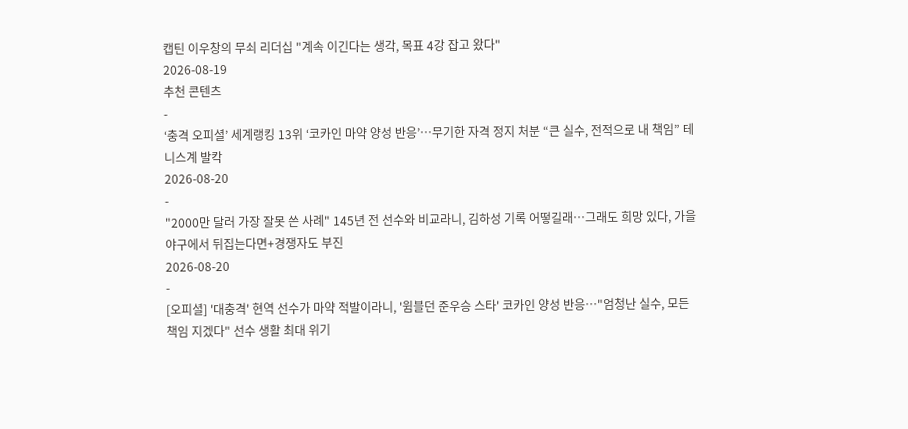캡틴 이우창의 무쇠 리더십 "계속 이긴다는 생각, 목표 4강 잡고 왔다"
2026-08-19
추천 콘텐츠
-
‘충격 오피셜’ 세계랭킹 13위 ‘코카인 마약 양성 반응’…무기한 자격 정지 처분 “큰 실수, 전적으로 내 책임” 테니스계 발칵
2026-08-20
-
"2000만 달러 가장 잘못 쓴 사례" 145년 전 선수와 비교라니, 김하성 기록 어떻길래…그래도 희망 있다, 가을야구에서 뒤집는다면+경쟁자도 부진
2026-08-20
-
[오피셜] '대충격' 현역 선수가 마약 적발이라니, '윔블던 준우승 스타' 코카인 양성 반응…"엄청난 실수, 모든 책임 지겠다" 선수 생활 최대 위기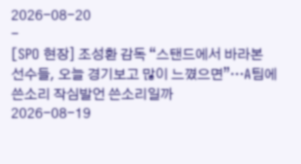2026-08-20
-
[SPO 현장] 조성환 감독 “스탠드에서 바라본 선수들, 오늘 경기보고 많이 느꼈으면”…A팀에 쓴소리 작심발언 쓴소리일까
2026-08-19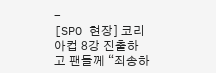-
[SPO 현장] 코리아컵 8강 진출하고 팬들께 “죄송하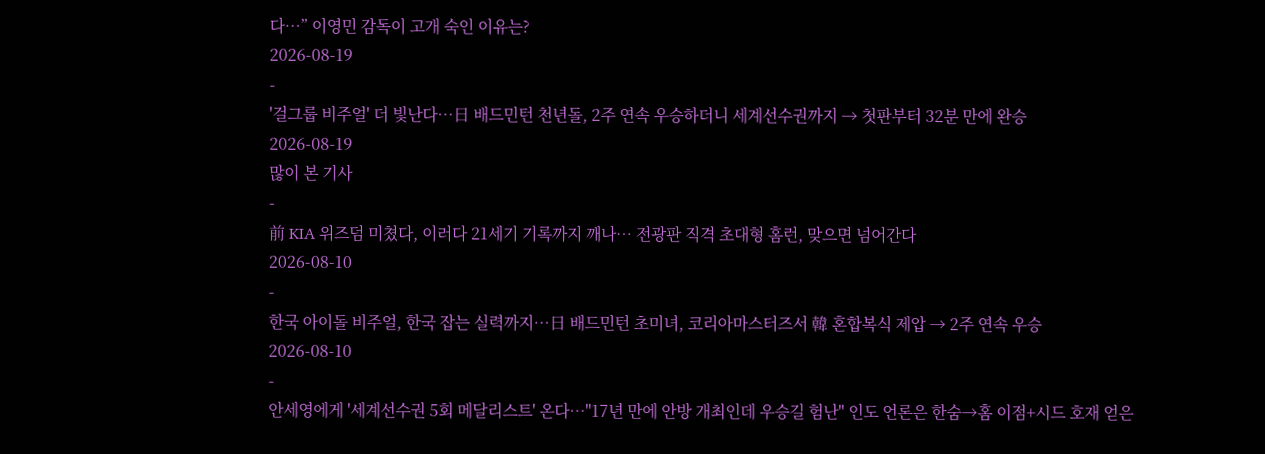다…” 이영민 감독이 고개 숙인 이유는?
2026-08-19
-
'걸그룹 비주얼' 더 빛난다…日 배드민턴 천년돌, 2주 연속 우승하더니 세계선수권까지 → 첫판부터 32분 만에 완승
2026-08-19
많이 본 기사
-
前 KIA 위즈덤 미쳤다, 이러다 21세기 기록까지 깨나… 전광판 직격 초대형 홈런, 맞으면 넘어간다
2026-08-10
-
한국 아이돌 비주얼, 한국 잡는 실력까지…日 배드민턴 초미녀, 코리아마스터즈서 韓 혼합복식 제압 → 2주 연속 우승
2026-08-10
-
안세영에게 '세계선수권 5회 메달리스트' 온다…"17년 만에 안방 개최인데 우승길 험난" 인도 언론은 한숨→홈 이점+시드 호재 얻은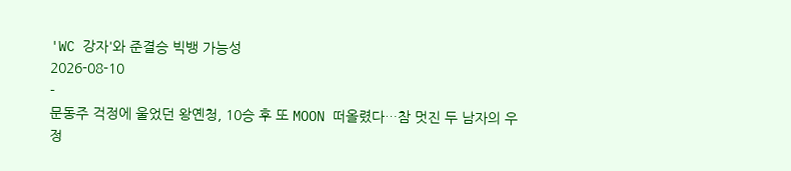'WC 강자'와 준결승 빅뱅 가능성
2026-08-10
-
문동주 걱정에 울었던 왕옌청, 10승 후 또 MOON 떠올렸다…참 멋진 두 남자의 우정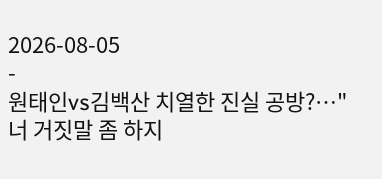2026-08-05
-
원태인vs김백산 치열한 진실 공방?…"너 거짓말 좀 하지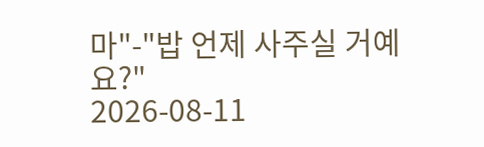마"-"밥 언제 사주실 거예요?"
2026-08-11